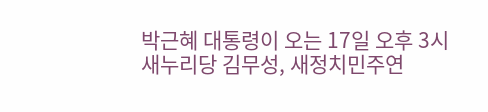박근혜 대통령이 오는 17일 오후 3시 새누리당 김무성, 새정치민주연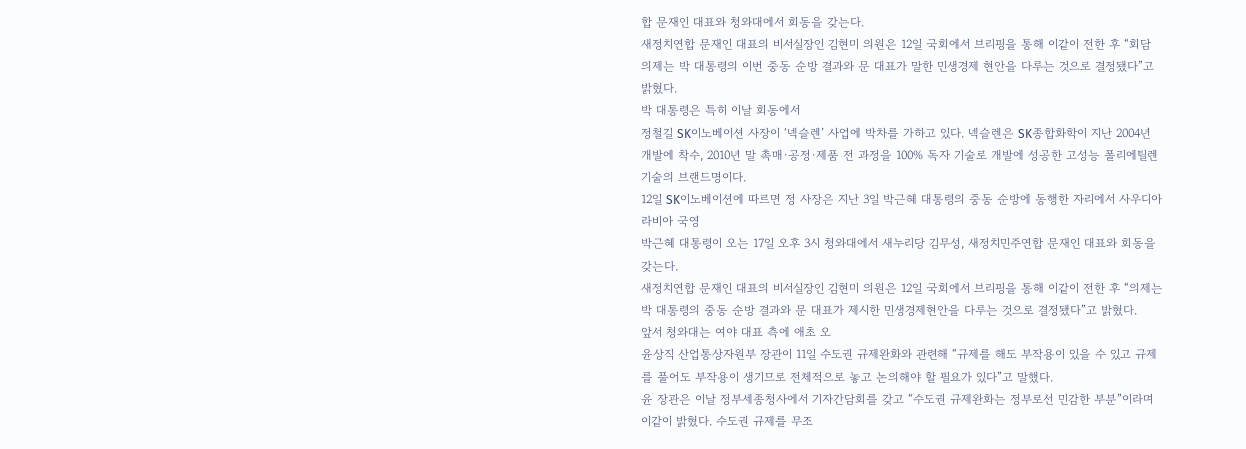합 문재인 대표와 청와대에서 회동을 갖는다.
새정치연합 문재인 대표의 비서실장인 김현미 의원은 12일 국회에서 브리핑을 통해 이같이 전한 후 “회담 의제는 박 대통령의 이번 중동 순방 결과와 문 대표가 말한 민생경제 현안을 다루는 것으로 결정됐다”고 밝혔다.
박 대통령은 특히 이날 회동에서
정철길 SK이노베이션 사장이 ‘넥슬렌’ 사업에 박차를 가하고 있다. 넥슬렌은 SK종합화학이 지난 2004년 개발에 착수, 2010년 말 촉매·공정·제품 전 과정을 100% 독자 기술로 개발에 성공한 고성능 폴리에틸렌 기술의 브랜드명이다.
12일 SK이노베이션에 따르면 정 사장은 지난 3일 박근혜 대통령의 중동 순방에 동행한 자리에서 사우디아라비아 국영
박근혜 대통령이 오는 17일 오후 3시 청와대에서 새누리당 김무성, 새정치민주연합 문재인 대표와 회동을 갖는다.
새정치연합 문재인 대표의 비서실장인 김현미 의원은 12일 국회에서 브리핑을 통해 이같이 전한 후 “의제는 박 대통령의 중동 순방 결과와 문 대표가 제시한 민생경제현안을 다루는 것으로 결정됐다”고 밝혔다.
앞서 청와대는 여야 대표 측에 애초 오
윤상직 산업통상자원부 장관이 11일 수도권 규제완화와 관련해 “규제를 해도 부작용이 있을 수 있고 규제를 풀어도 부작용이 생기므로 전체적으로 놓고 논의해야 할 필요가 있다”고 말했다.
윤 장관은 이날 정부세종청사에서 기자간담회를 갖고 “수도권 규제완화는 정부로선 민감한 부분”이라며 이같이 밝혔다. 수도권 규제를 무조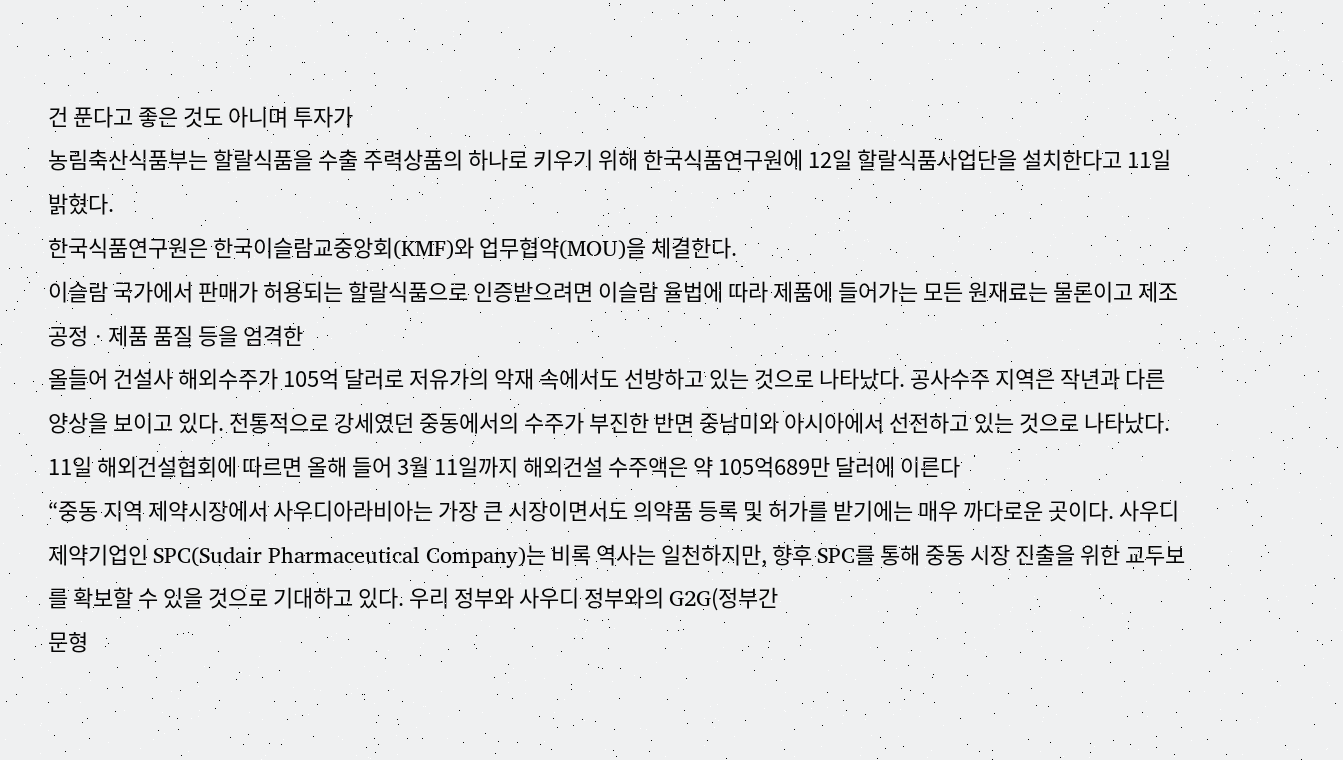건 푼다고 좋은 것도 아니며 투자가
농림축산식품부는 할랄식품을 수출 주력상품의 하나로 키우기 위해 한국식품연구원에 12일 할랄식품사업단을 설치한다고 11일 밝혔다.
한국식품연구원은 한국이슬람교중앙회(KMF)와 업무협약(MOU)을 체결한다.
이슬람 국가에서 판매가 허용되는 할랄식품으로 인증받으려면 이슬람 율법에 따라 제품에 들어가는 모든 원재료는 물론이고 제조 공정ㆍ제품 품질 등을 엄격한
올들어 건설사 해외수주가 105억 달러로 저유가의 악재 속에서도 선방하고 있는 것으로 나타났다. 공사수주 지역은 작년과 다른 양상을 보이고 있다. 전통적으로 강세였던 중동에서의 수주가 부진한 반면 중남미와 아시아에서 선전하고 있는 것으로 나타났다.
11일 해외건설협회에 따르면 올해 들어 3월 11일까지 해외건설 수주액은 약 105억689만 달러에 이른다
“중동 지역 제약시장에서 사우디아라비아는 가장 큰 시장이면서도 의약품 등록 및 허가를 받기에는 매우 까다로운 곳이다. 사우디 제약기업인 SPC(Sudair Pharmaceutical Company)는 비록 역사는 일천하지만, 향후 SPC를 통해 중동 시장 진출을 위한 교두보를 확보할 수 있을 것으로 기대하고 있다. 우리 정부와 사우디 정부와의 G2G(정부간
문형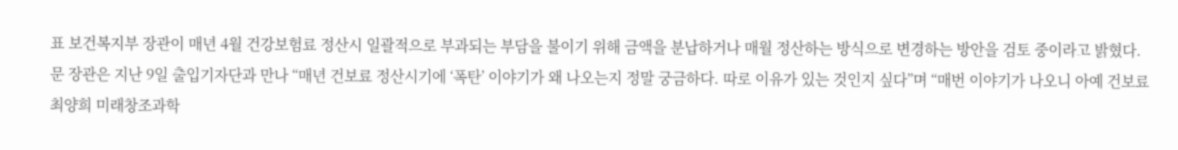표 보건복지부 장관이 매년 4월 건강보험료 정산시 일괄적으로 부과되는 부담을 불이기 위해 금액을 분납하거나 매월 정산하는 방식으로 변경하는 방안을 검토 중이라고 밝혔다.
문 장관은 지난 9일 출입기자단과 만나 “매년 건보료 정산시기에 ‘폭탄’ 이야기가 왜 나오는지 정말 궁금하다. 따로 이유가 있는 것인지 싶다”며 “매번 이야기가 나오니 아예 건보료
최양희 미래창조과학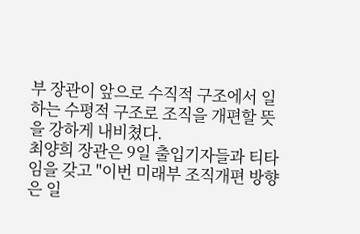부 장관이 앞으로 수직적 구조에서 일하는 수평적 구조로 조직을 개편할 뜻을 강하게 내비쳤다.
최양희 장관은 9일 출입기자들과 티타임을 갖고 "이번 미래부 조직개편 방향은 일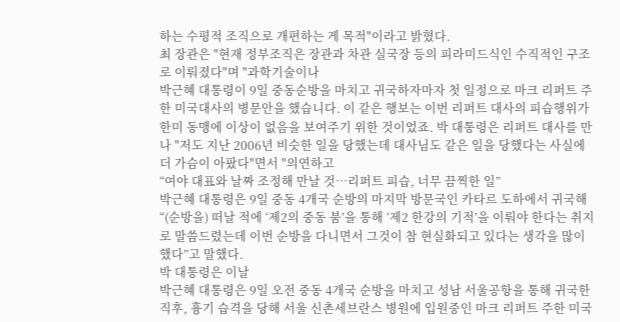하는 수평적 조직으로 개편하는 게 목적"이라고 밝혔다.
최 장관은 "현재 정부조직은 장관과 차관 실국장 등의 피라미드식인 수직적인 구조로 이뤄졌다"며 "과학기술이나
박근혜 대통령이 9일 중동순방을 마치고 귀국하자마자 첫 일정으로 마크 리퍼트 주한 미국대사의 병문안을 했습니다. 이 같은 행보는 이번 리퍼트 대사의 피습행위가 한미 동맹에 이상이 없음을 보여주기 위한 것이었죠. 박 대통령은 리퍼트 대사를 만나 "저도 지난 2006년 비슷한 일을 당했는데 대사님도 같은 일을 당했다는 사실에 더 가슴이 아팠다"면서 "의연하고
“여야 대표와 날짜 조정해 만날 것…리퍼트 피습, 너무 끔찍한 일”
박근혜 대통령은 9일 중동 4개국 순방의 마지막 방문국인 카타르 도하에서 귀국해 “(순방을) 떠날 적에 ‘제2의 중동 붐’을 통해 ‘제2 한강의 기적’을 이뤄야 한다는 취지로 말씀드렸는데 이번 순방을 다니면서 그것이 참 현실화되고 있다는 생각을 많이 했다”고 말했다.
박 대통령은 이날
박근혜 대통령은 9일 오전 중동 4개국 순방을 마치고 성남 서울공항을 통해 귀국한 직후, 흉기 습격을 당해 서울 신촌세브란스 병원에 입원중인 마크 리퍼트 주한 미국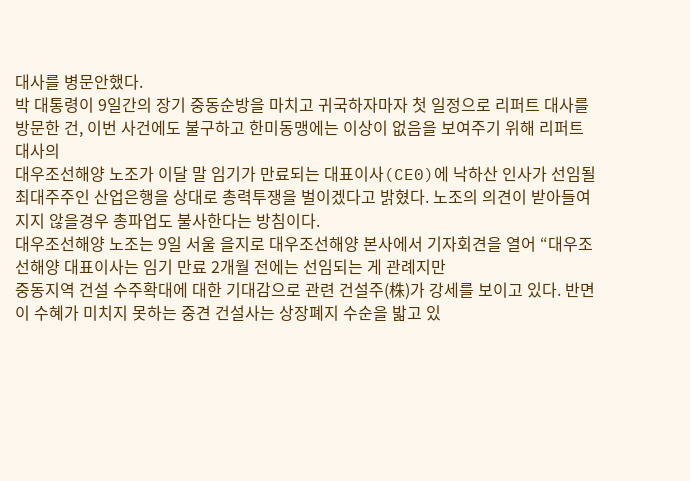대사를 병문안했다.
박 대통령이 9일간의 장기 중동순방을 마치고 귀국하자마자 첫 일정으로 리퍼트 대사를 방문한 건, 이번 사건에도 불구하고 한미동맹에는 이상이 없음을 보여주기 위해 리퍼트 대사의
대우조선해양 노조가 이달 말 임기가 만료되는 대표이사(CE0)에 낙하산 인사가 선임될 최대주주인 산업은행을 상대로 총력투쟁을 벌이겠다고 밝혔다. 노조의 의견이 받아들여지지 않을경우 총파업도 불사한다는 방침이다.
대우조선해양 노조는 9일 서울 을지로 대우조선해양 본사에서 기자회견을 열어 “대우조선해양 대표이사는 임기 만료 2개월 전에는 선임되는 게 관례지만
중동지역 건설 수주확대에 대한 기대감으로 관련 건설주(株)가 강세를 보이고 있다. 반면 이 수혜가 미치지 못하는 중견 건설사는 상장폐지 수순을 밟고 있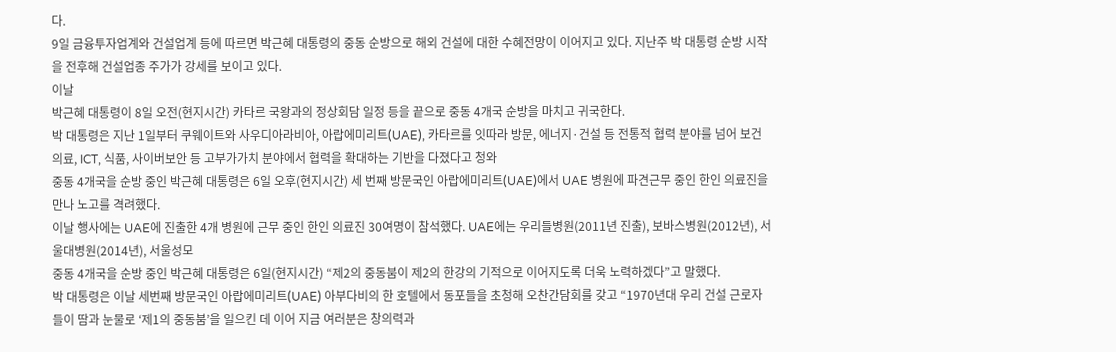다.
9일 금융투자업계와 건설업계 등에 따르면 박근혜 대통령의 중동 순방으로 해외 건설에 대한 수혜전망이 이어지고 있다. 지난주 박 대통령 순방 시작을 전후해 건설업종 주가가 강세를 보이고 있다.
이날
박근혜 대통령이 8일 오전(현지시간) 카타르 국왕과의 정상회담 일정 등을 끝으로 중동 4개국 순방을 마치고 귀국한다.
박 대통령은 지난 1일부터 쿠웨이트와 사우디아라비아, 아랍에미리트(UAE), 카타르를 잇따라 방문, 에너지·건설 등 전통적 협력 분야를 넘어 보건의료, ICT, 식품, 사이버보안 등 고부가가치 분야에서 협력을 확대하는 기반을 다졌다고 청와
중동 4개국을 순방 중인 박근혜 대통령은 6일 오후(현지시간) 세 번째 방문국인 아랍에미리트(UAE)에서 UAE 병원에 파견근무 중인 한인 의료진을 만나 노고를 격려했다.
이날 행사에는 UAE에 진출한 4개 병원에 근무 중인 한인 의료진 30여명이 참석했다. UAE에는 우리들병원(2011년 진출), 보바스병원(2012년), 서울대병원(2014년), 서울성모
중동 4개국을 순방 중인 박근혜 대통령은 6일(현지시간) “제2의 중동붐이 제2의 한강의 기적으로 이어지도록 더욱 노력하겠다”고 말했다.
박 대통령은 이날 세번째 방문국인 아랍에미리트(UAE) 아부다비의 한 호텔에서 동포들을 초청해 오찬간담회를 갖고 “1970년대 우리 건설 근로자들이 땀과 눈물로 ‘제1의 중동붐’을 일으킨 데 이어 지금 여러분은 창의력과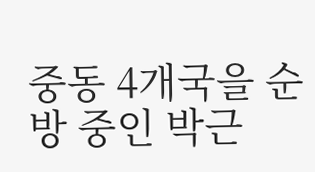중동 4개국을 순방 중인 박근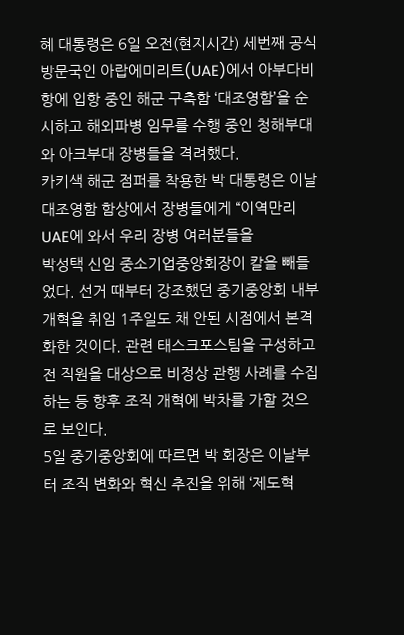혜 대통령은 6일 오전(현지시간) 세번째 공식 방문국인 아랍에미리트(UAE)에서 아부다비항에 입항 중인 해군 구축함 ‘대조영함’을 순시하고 해외파병 임무를 수행 중인 청해부대와 아크부대 장병들을 격려했다.
카키색 해군 점퍼를 착용한 박 대통령은 이날 대조영함 함상에서 장병들에게 “이역만리 UAE에 와서 우리 장병 여러분들을
박성택 신임 중소기업중앙회장이 칼을 빼들었다. 선거 때부터 강조했던 중기중앙회 내부 개혁을 취임 1주일도 채 안된 시점에서 본격화한 것이다. 관련 태스크포스팀을 구성하고 전 직원을 대상으로 비정상 관행 사례를 수집하는 등 향후 조직 개혁에 박차를 가할 것으로 보인다.
5일 중기중앙회에 따르면 박 회장은 이날부터 조직 변화와 혁신 추진을 위해 ‘제도혁